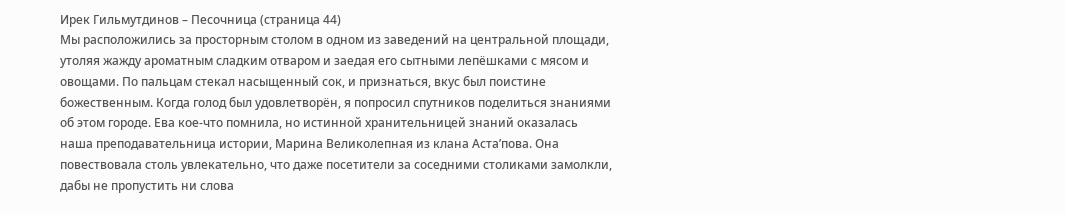Ирек Гильмутдинов – Песочница (страница 44)
Мы расположились за просторным столом в одном из заведений на центральной площади, утоляя жажду ароматным сладким отваром и заедая его сытными лепёшками с мясом и овощами. По пальцам стекал насыщенный сок, и признаться, вкус был поистине божественным. Когда голод был удовлетворён, я попросил спутников поделиться знаниями об этом городе. Ева кое-что помнила, но истинной хранительницей знаний оказалась наша преподавательница истории, Марина Великолепная из клана Аста’пова. Она повествовала столь увлекательно, что даже посетители за соседними столиками замолкли, дабы не пропустить ни слова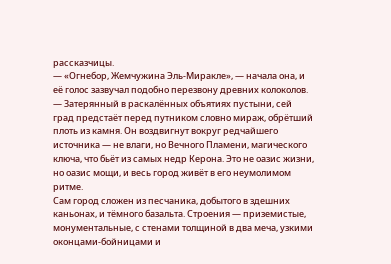рассказчицы.
— «Огнебор, Жемчужина Эль-Миракле», — начала она, и её голос зазвучал подобно перезвону древних колоколов. — Затерянный в раскалённых объятиях пустыни, сей град предстаёт перед путником словно мираж, обрётший плоть из камня. Он воздвигнут вокруг редчайшего источника — не влаги, но Вечного Пламени, магического ключа, что бьёт из самых недр Керона. Это не оазис жизни, но оазис мощи, и весь город живёт в его неумолимом ритме.
Сам город сложен из песчаника, добытого в здешних каньонах, и тёмного базальта. Строения — приземистые, монументальные, с стенами толщиной в два меча, узкими оконцами-бойницами и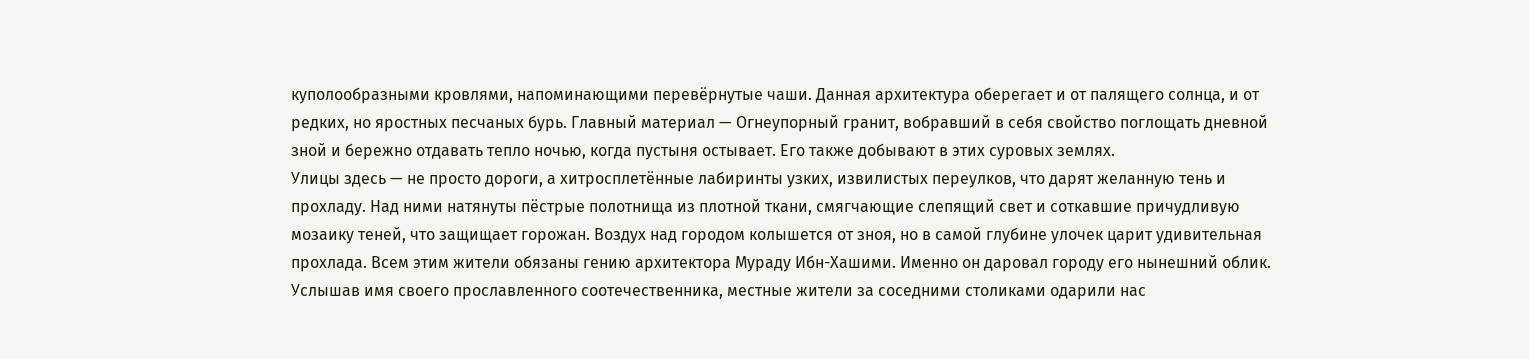куполообразными кровлями, напоминающими перевёрнутые чаши. Данная архитектура оберегает и от палящего солнца, и от редких, но яростных песчаных бурь. Главный материал — Огнеупорный гранит, вобравший в себя свойство поглощать дневной зной и бережно отдавать тепло ночью, когда пустыня остывает. Его также добывают в этих суровых землях.
Улицы здесь — не просто дороги, а хитросплетённые лабиринты узких, извилистых переулков, что дарят желанную тень и прохладу. Над ними натянуты пёстрые полотнища из плотной ткани, смягчающие слепящий свет и соткавшие причудливую мозаику теней, что защищает горожан. Воздух над городом колышется от зноя, но в самой глубине улочек царит удивительная прохлада. Всем этим жители обязаны гению архитектора Мураду Ибн-Хашими. Именно он даровал городу его нынешний облик.
Услышав имя своего прославленного соотечественника, местные жители за соседними столиками одарили нас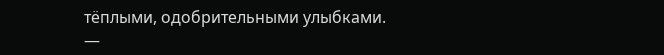тёплыми, одобрительными улыбками.
—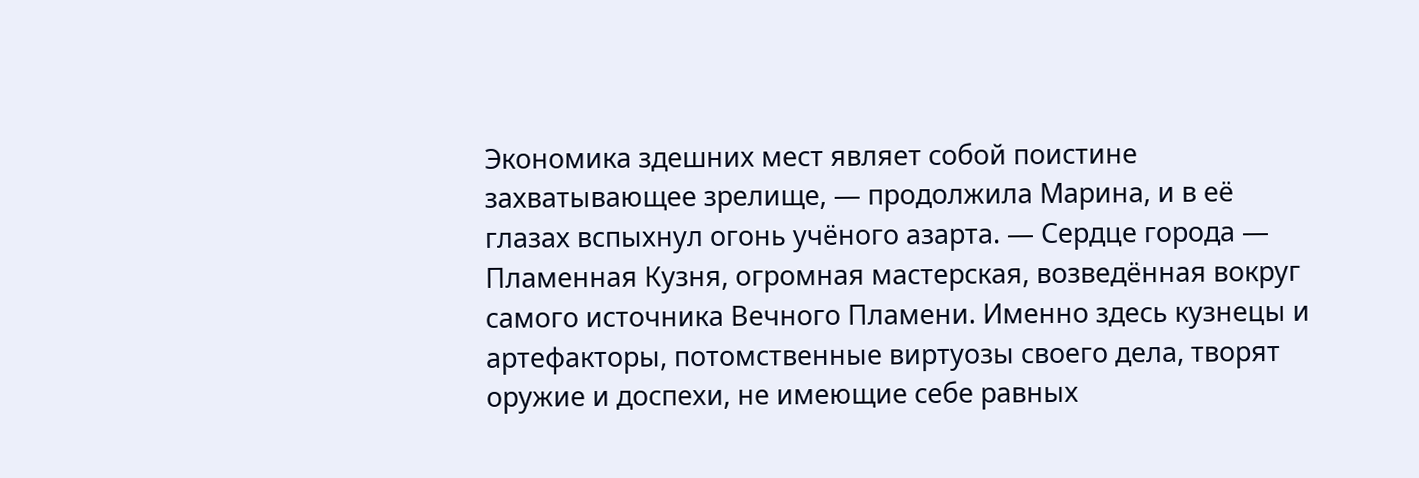Экономика здешних мест являет собой поистине захватывающее зрелище, — продолжила Марина, и в её глазах вспыхнул огонь учёного азарта. — Сердце города — Пламенная Кузня, огромная мастерская, возведённая вокруг самого источника Вечного Пламени. Именно здесь кузнецы и артефакторы, потомственные виртуозы своего дела, творят оружие и доспехи, не имеющие себе равных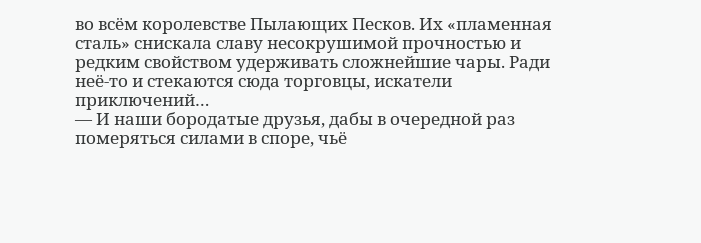во всём королевстве Пылающих Песков. Их «пламенная сталь» снискала славу несокрушимой прочностью и редким свойством удерживать сложнейшие чары. Ради неё-то и стекаются сюда торговцы, искатели приключений…
— И наши бородатые друзья, дабы в очередной раз померяться силами в споре, чьё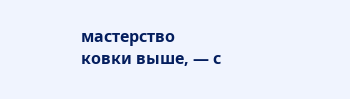мастерство ковки выше, — с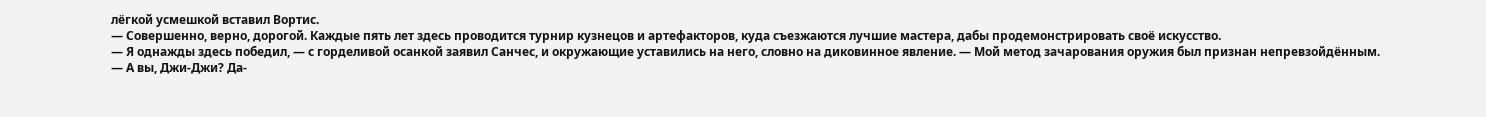лёгкой усмешкой вставил Вортис.
— Совершенно, верно, дорогой. Каждые пять лет здесь проводится турнир кузнецов и артефакторов, куда съезжаются лучшие мастера, дабы продемонстрировать своё искусство.
— Я однажды здесь победил, — с горделивой осанкой заявил Санчес, и окружающие уставились на него, словно на диковинное явление. — Мой метод зачарования оружия был признан непревзойдённым.
— А вы, Джи-Джи? Да-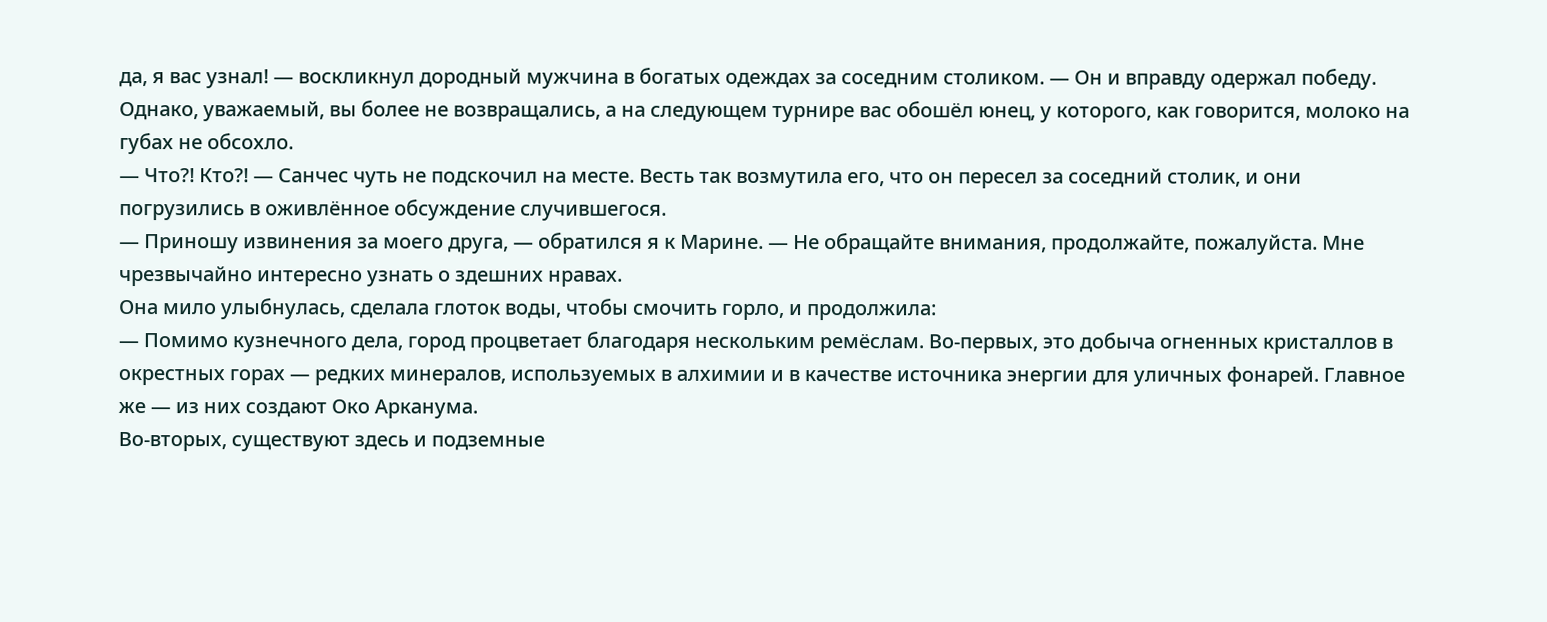да, я вас узнал! — воскликнул дородный мужчина в богатых одеждах за соседним столиком. — Он и вправду одержал победу. Однако, уважаемый, вы более не возвращались, а на следующем турнире вас обошёл юнец, у которого, как говорится, молоко на губах не обсохло.
— Что?! Кто?! — Санчес чуть не подскочил на месте. Весть так возмутила его, что он пересел за соседний столик, и они погрузились в оживлённое обсуждение случившегося.
— Приношу извинения за моего друга, — обратился я к Марине. — Не обращайте внимания, продолжайте, пожалуйста. Мне чрезвычайно интересно узнать о здешних нравах.
Она мило улыбнулась, сделала глоток воды, чтобы смочить горло, и продолжила:
— Помимо кузнечного дела, город процветает благодаря нескольким ремёслам. Во-первых, это добыча огненных кристаллов в окрестных горах — редких минералов, используемых в алхимии и в качестве источника энергии для уличных фонарей. Главное же — из них создают Око Арканума.
Во-вторых, существуют здесь и подземные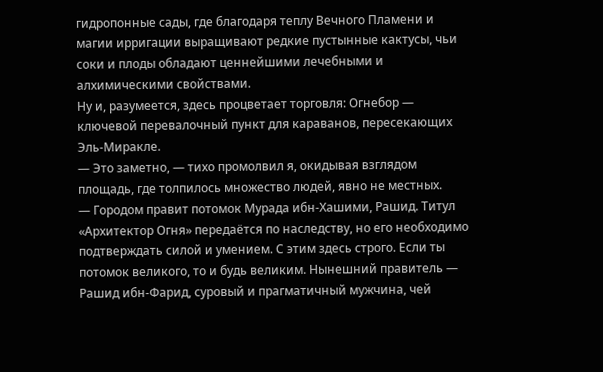гидропонные сады, где благодаря теплу Вечного Пламени и магии ирригации выращивают редкие пустынные кактусы, чьи соки и плоды обладают ценнейшими лечебными и алхимическими свойствами.
Ну и, разумеется, здесь процветает торговля: Огнебор — ключевой перевалочный пункт для караванов, пересекающих Эль-Миракле.
— Это заметно, — тихо промолвил я, окидывая взглядом площадь, где толпилось множество людей, явно не местных.
— Городом правит потомок Мурада ибн-Хашими, Рашид. Титул «Архитектор Огня» передаётся по наследству, но его необходимо подтверждать силой и умением. С этим здесь строго. Если ты потомок великого, то и будь великим. Нынешний правитель — Рашид ибн-Фарид, суровый и прагматичный мужчина, чей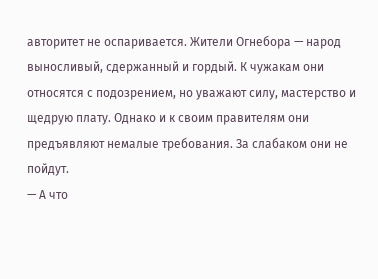авторитет не оспаривается. Жители Огнебора — народ выносливый, сдержанный и гордый. К чужакам они относятся с подозрением, но уважают силу, мастерство и щедрую плату. Однако и к своим правителям они предъявляют немалые требования. За слабаком они не пойдут.
— А что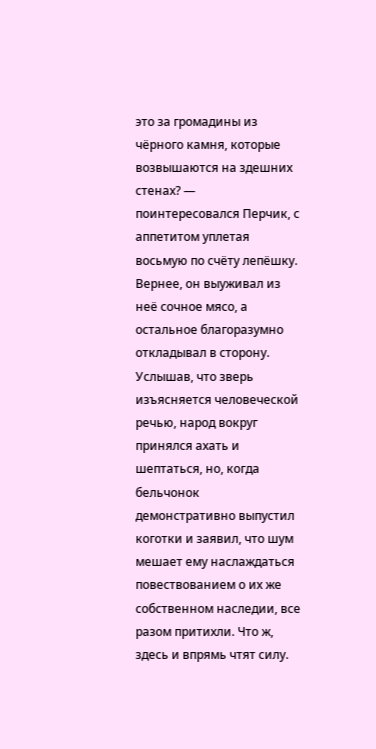это за громадины из чёрного камня, которые возвышаются на здешних стенах? — поинтересовался Перчик, с аппетитом уплетая восьмую по счёту лепёшку. Вернее, он выуживал из неё сочное мясо, а остальное благоразумно откладывал в сторону.
Услышав, что зверь изъясняется человеческой речью, народ вокруг принялся ахать и шептаться, но, когда бельчонок демонстративно выпустил коготки и заявил, что шум мешает ему наслаждаться повествованием о их же собственном наследии, все разом притихли. Что ж, здесь и впрямь чтят силу.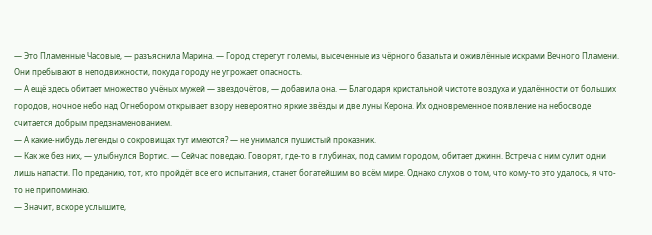— Это Пламенные Часовые, — разъяснила Марина. — Город стерегут големы, высеченные из чёрного базальта и оживлённые искрами Вечного Пламени. Они пребывают в неподвижности, покуда городу не угрожает опасность.
— А ещё здесь обитает множество учёных мужей — звездочётов, — добавила она. — Благодаря кристальной чистоте воздуха и удалённости от больших городов, ночное небо над Огнебором открывает взору невероятно яркие звёзды и две луны Керона. Их одновременное появление на небосводе считается добрым предзнаменованием.
— А какие-нибудь легенды о сокровищах тут имеются? — не унимался пушистый проказник.
— Как же без них, — улыбнулся Вортис. — Сейчас поведаю. Говорят, где-то в глубинах, под самим городом, обитает джинн. Встреча с ним сулит одни лишь напасти. По преданию, тот, кто пройдёт все его испытания, станет богатейшим во всём мире. Однако слухов о том, что кому-то это удалось, я что-то не припоминаю.
— Значит, вскоре услышите,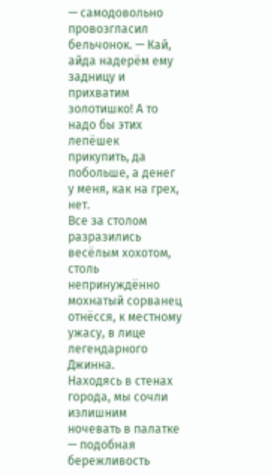— самодовольно провозгласил бельчонок. — Кай, айда надерём ему задницу и прихватим золотишко! А то надо бы этих лепёшек прикупить, да побольше, а денег у меня, как на грех, нет.
Все за столом разразились весёлым хохотом, столь непринуждённо мохнатый сорванец отнёсся, к местному ужасу, в лице легендарного Джинна.
Находясь в стенах города, мы сочли излишним ночевать в палатке — подобная бережливость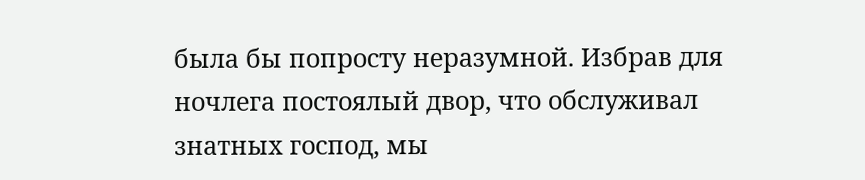была бы попросту неразумной. Избрав для ночлега постоялый двор, что обслуживал знатных господ, мы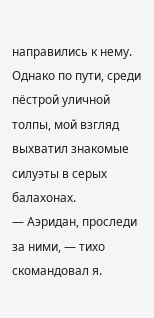направились к нему. Однако по пути, среди пёстрой уличной толпы, мой взгляд выхватил знакомые силуэты в серых балахонах.
— Аэридан, проследи за ними, — тихо скомандовал я.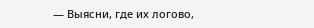— Выясни, где их логово,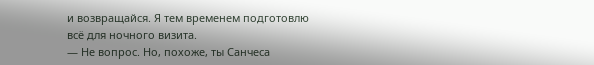и возвращайся. Я тем временем подготовлю всё для ночного визита.
— Не вопрос. Но, похоже, ты Санчеса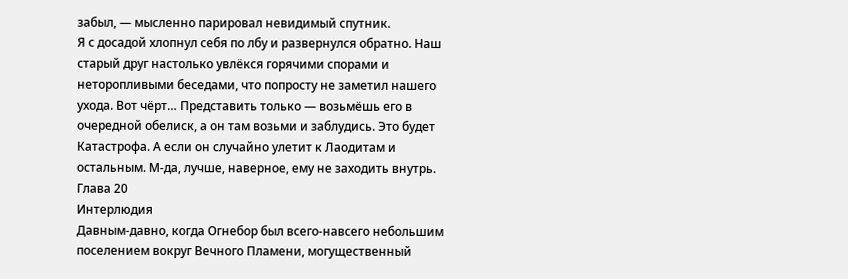забыл, — мысленно парировал невидимый спутник.
Я с досадой хлопнул себя по лбу и развернулся обратно. Наш старый друг настолько увлёкся горячими спорами и неторопливыми беседами, что попросту не заметил нашего ухода. Вот чёрт… Представить только — возьмёшь его в очередной обелиск, а он там возьми и заблудись. Это будет Катастрофа. А если он случайно улетит к Лаодитам и остальным. М-да, лучше, наверное, ему не заходить внутрь.
Глава 20
Интерлюдия
Давным-давно, когда Огнебор был всего-навсего небольшим поселением вокруг Вечного Пламени, могущественный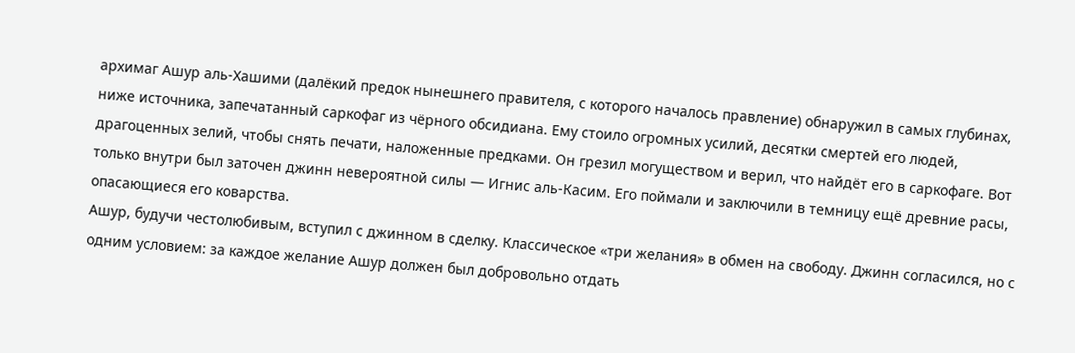архимаг Ашур аль-Хашими (далёкий предок нынешнего правителя, с которого началось правление) обнаружил в самых глубинах, ниже источника, запечатанный саркофаг из чёрного обсидиана. Ему стоило огромных усилий, десятки смертей его людей, драгоценных зелий, чтобы снять печати, наложенные предками. Он грезил могуществом и верил, что найдёт его в саркофаге. Вот только внутри был заточен джинн невероятной силы — Игнис аль-Касим. Его поймали и заключили в темницу ещё древние расы, опасающиеся его коварства.
Ашур, будучи честолюбивым, вступил с джинном в сделку. Классическое «три желания» в обмен на свободу. Джинн согласился, но с одним условием: за каждое желание Ашур должен был добровольно отдать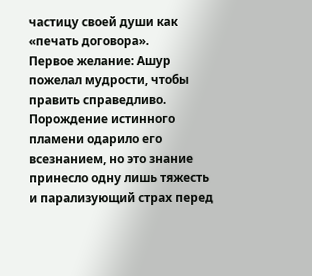частицу своей души как «печать договора».
Первое желание: Ашур пожелал мудрости, чтобы править справедливо. Порождение истинного пламени одарило его всезнанием, но это знание принесло одну лишь тяжесть и парализующий страх перед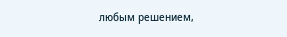любым решением,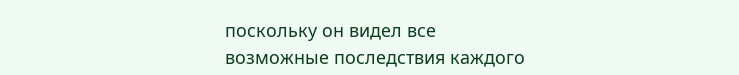поскольку он видел все возможные последствия каждого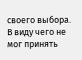своего выбора. В виду чего не мог принять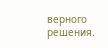верного решения.